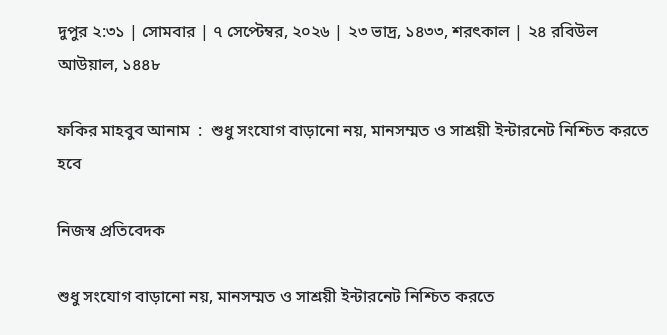দুপুর ২:৩১ | সোমবার | ৭ সেপ্টেম্বর, ২০২৬ | ২৩ ভাদ্র, ১৪৩৩, শরৎকাল | ২৪ রবিউল আউয়াল, ১৪৪৮

ফকির মাহবুব আনাম  :  শুধু সংযোগ বাড়ানো নয়, মানসম্মত ও সাশ্রয়ী ইন্টারনেট নিশ্চিত করতে হবে

নিজস্ব প্রতিবেদক

শুধু সংযোগ বাড়ানো নয়, মানসম্মত ও সাশ্রয়ী ইন্টারনেট নিশ্চিত করতে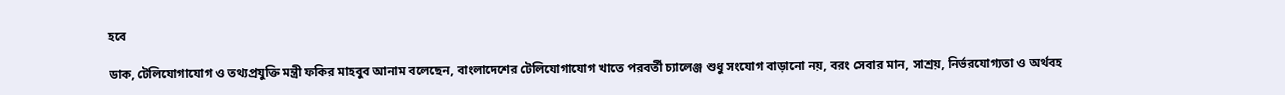হবে

ডাক, টেলিযোগাযোগ ও তথ্যপ্রযুক্তি মন্ত্রী ফকির মাহবুব আনাম বলেছেন, বাংলাদেশের টেলিযোগাযোগ খাতে পরবর্তী চ্যালেঞ্জ শুধু সংযোগ বাড়ানো নয়, বরং সেবার মান, সাশ্রয়, নির্ভরযোগ্যতা ও অর্থবহ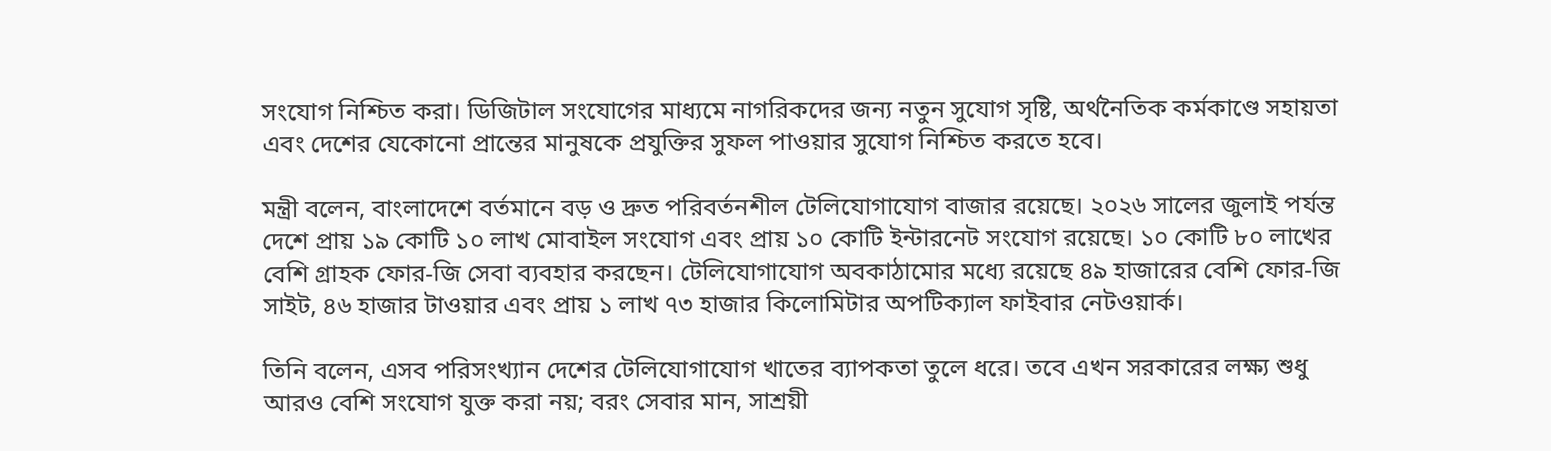সংযোগ নিশ্চিত করা। ডিজিটাল সংযোগের মাধ্যমে নাগরিকদের জন্য নতুন সুযোগ সৃষ্টি, অর্থনৈতিক কর্মকাণ্ডে সহায়তা এবং দেশের যেকোনো প্রান্তের মানুষকে প্রযুক্তির সুফল পাওয়ার সুযোগ নিশ্চিত করতে হবে।

মন্ত্রী বলেন, বাংলাদেশে বর্তমানে বড় ও দ্রুত পরিবর্তনশীল টেলিযোগাযোগ বাজার রয়েছে। ২০২৬ সালের জুলাই পর্যন্ত দেশে প্রায় ১৯ কোটি ১০ লাখ মোবাইল সংযোগ এবং প্রায় ১০ কোটি ইন্টারনেট সংযোগ রয়েছে। ১০ কোটি ৮০ লাখের বেশি গ্রাহক ফোর-জি সেবা ব্যবহার করছেন। টেলিযোগাযোগ অবকাঠামোর মধ্যে রয়েছে ৪৯ হাজারের বেশি ফোর-জি সাইট, ৪৬ হাজার টাওয়ার এবং প্রায় ১ লাখ ৭৩ হাজার কিলোমিটার অপটিক্যাল ফাইবার নেটওয়ার্ক।

তিনি বলেন, এসব পরিসংখ্যান দেশের টেলিযোগাযোগ খাতের ব্যাপকতা তুলে ধরে। তবে এখন সরকারের লক্ষ্য শুধু আরও বেশি সংযোগ যুক্ত করা নয়; বরং সেবার মান, সাশ্রয়ী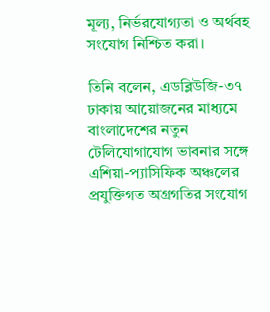মূল্য, নির্ভরযোগ্যতা ও অর্থবহ সংযোগ নিশ্চিত করা।

তিনি বলেন, এডব্লিউজি-৩৭ ঢাকায় আয়োজনের মাধ্যমে বাংলাদেশের নতুন টেলিযোগাযোগ ভাবনার সঙ্গে এশিয়া-প্যাসিফিক অঞ্চলের প্রযুক্তিগত অগ্রগতির সংযোগ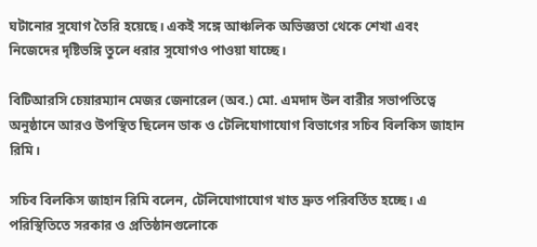ঘটানোর সুযোগ তৈরি হয়েছে। একই সঙ্গে আঞ্চলিক অভিজ্ঞতা থেকে শেখা এবং নিজেদের দৃষ্টিভঙ্গি তুলে ধরার সুযোগও পাওয়া যাচ্ছে।

বিটিআরসি চেয়ারম্যান মেজর জেনারেল (অব.) মো. এমদাদ উল বারীর সভাপতিত্বে অনুষ্ঠানে আরও উপস্থিত ছিলেন ডাক ও টেলিযোগাযোগ বিভাগের সচিব বিলকিস জাহান রিমি।

সচিব বিলকিস জাহান রিমি বলেন, টেলিযোগাযোগ খাত দ্রুত পরিবর্তিত হচ্ছে। এ পরিস্থিতিতে সরকার ও প্রতিষ্ঠানগুলোকে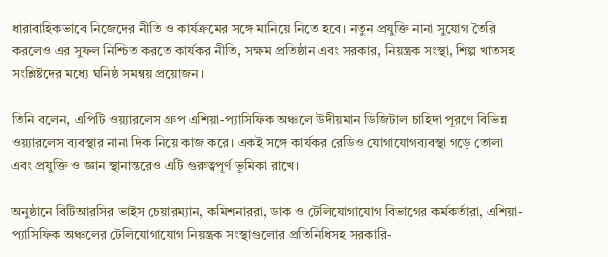ধারাবাহিকভাবে নিজেদের নীতি ও কার্যক্রমের সঙ্গে মানিয়ে নিতে হবে। নতুন প্রযুক্তি নানা সুযোগ তৈরি করলেও এর সুফল নিশ্চিত করতে কার্যকর নীতি, সক্ষম প্রতিষ্ঠান এবং সরকার, নিয়ন্ত্রক সংস্থা, শিল্প খাতসহ সংশ্লিষ্টদের মধ্যে ঘনিষ্ঠ সমন্বয় প্রয়োজন।

তিনি বলেন, এপিটি ওয়্যারলেস গ্রুপ এশিয়া-প্যাসিফিক অঞ্চলে উদীয়মান ডিজিটাল চাহিদা পূরণে বিভিন্ন ওয়্যারলেস ব্যবস্থার নানা দিক নিয়ে কাজ করে। একই সঙ্গে কার্যকর রেডিও যোগাযোগব্যবস্থা গড়ে তোলা এবং প্রযুক্তি ও জ্ঞান স্থানান্তরেও এটি গুরুত্বপূর্ণ ভূমিকা রাখে।

অনুষ্ঠানে বিটিআরসির ভাইস চেয়ারম্যান, কমিশনাররা, ডাক ও টেলিযোগাযোগ বিভাগের কর্মকর্তারা, এশিয়া-প্যাসিফিক অঞ্চলের টেলিযোগাযোগ নিয়ন্ত্রক সংস্থাগুলোর প্রতিনিধিসহ সরকারি-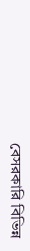বেসরকারি বিভিন্ন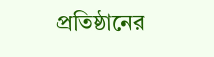প্রতিষ্ঠানের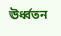ঊর্ধ্বতন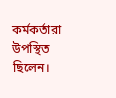কর্মকর্তারা উপস্থিত ছিলেন।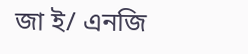জা ই/ এনজি